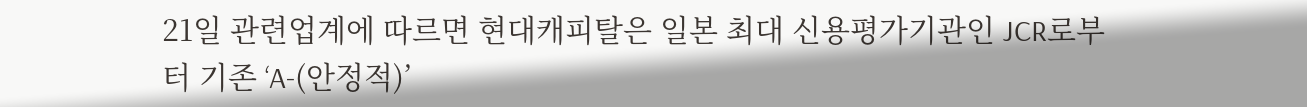21일 관련업계에 따르면 현대캐피탈은 일본 최대 신용평가기관인 JCR로부터 기존 ‘A-(안정적)’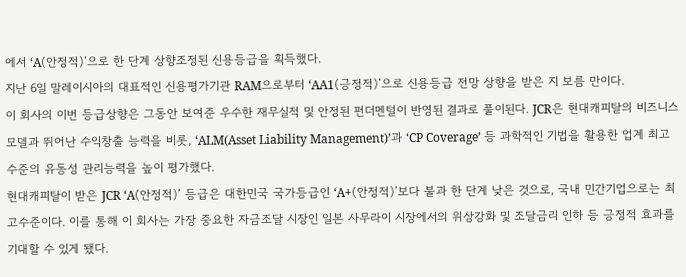에서 ‘A(안정적)’으로 한 단계 상향조정된 신용등급을 획득했다.
지난 6일 말레이시아의 대표적인 신용평가기관 RAM으로부터 ‘AA1(긍정적)’으로 신용등급 전망 상향을 받은 지 보름 만이다.
이 회사의 이번 등급상향은 그동안 보여준 우수한 재무실적 및 안정된 펀더멘털이 반영된 결과로 풀이된다. JCR은 현대캐피탈의 비즈니스모델과 뛰어난 수익창출 능력을 비롯, ‘ALM(Asset Liability Management)’과 ‘CP Coverage’ 등 과학적인 기법을 활용한 업계 최고수준의 유동성 관리능력을 높이 평가했다.
현대캐피탈이 받은 JCR ‘A(안정적)’ 등급은 대한민국 국가등급인 ‘A+(안정적)’보다 불과 한 단계 낮은 것으로, 국내 민간기업으로는 최고수준이다. 이를 통해 이 회사는 가장 중요한 자금조달 시장인 일본 사무라이 시장에서의 위상강화 및 조달금리 인하 등 긍정적 효과를 기대할 수 있게 됐다.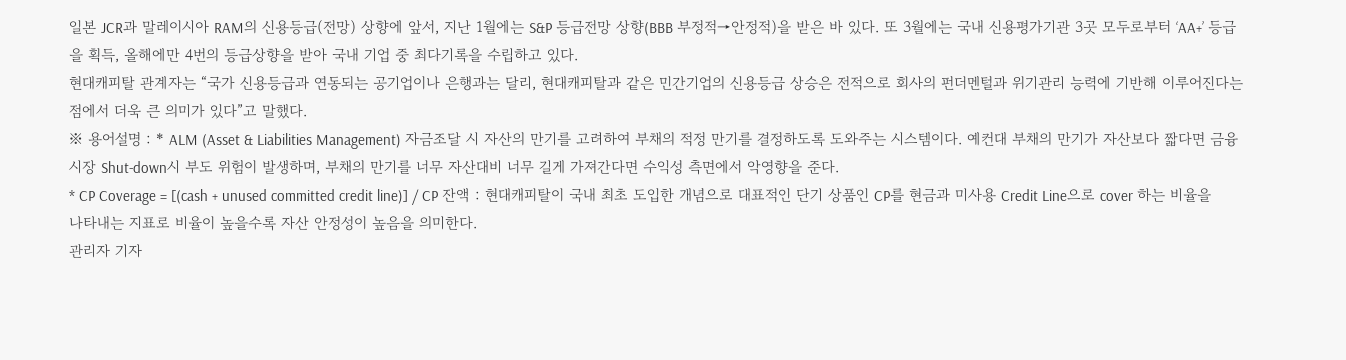일본 JCR과 말레이시아 RAM의 신용등급(전망) 상향에 앞서, 지난 1월에는 S&P 등급전망 상향(BBB 부정적→안정적)을 받은 바 있다. 또 3월에는 국내 신용평가기관 3곳 모두로부터 ‘AA+’ 등급을 획득, 올해에만 4번의 등급상향을 받아 국내 기업 중 최다기록을 수립하고 있다.
현대캐피탈 관계자는 “국가 신용등급과 연동되는 공기업이나 은행과는 달리, 현대캐피탈과 같은 민간기업의 신용등급 상승은 전적으로 회사의 펀더멘털과 위기관리 능력에 기반해 이루어진다는 점에서 더욱 큰 의미가 있다”고 말했다.
※ 용어설명 : * ALM (Asset & Liabilities Management) 자금조달 시 자산의 만기를 고려하여 부채의 적정 만기를 결정하도록 도와주는 시스템이다. 예컨대 부채의 만기가 자산보다 짧다면 금융시장 Shut-down시 부도 위험이 발생하며, 부채의 만기를 너무 자산대비 너무 길게 가져간다면 수익성 측면에서 악영향을 준다.
* CP Coverage = [(cash + unused committed credit line)] / CP 잔액 : 현대캐피탈이 국내 최초 도입한 개념으로 대표적인 단기 상품인 CP를 현금과 미사용 Credit Line으로 cover 하는 비율을 나타내는 지표로 비율이 높을수록 자산 안정성이 높음을 의미한다.
관리자 기자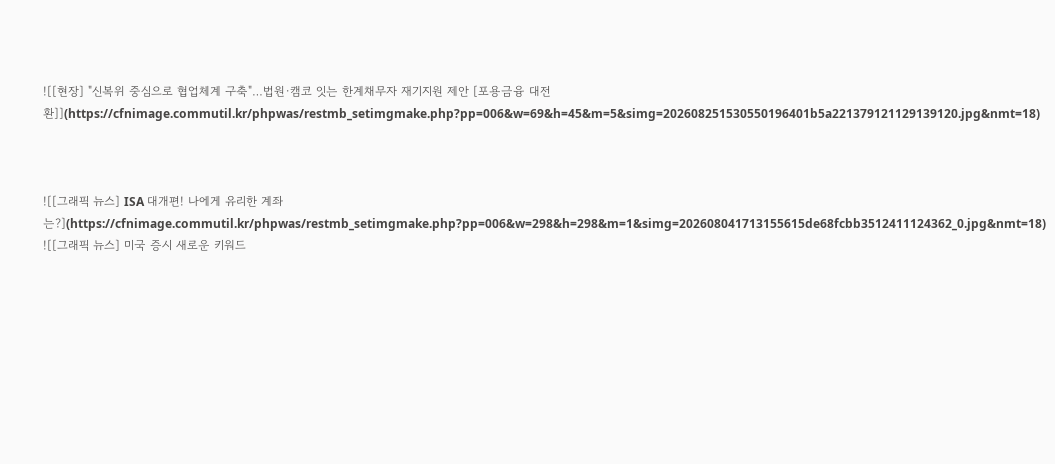![[현장] "신복위 중심으로 협업체계 구축"…법원·캠코 잇는 한계채무자 재기지원 제안 [포용금융 대전환]](https://cfnimage.commutil.kr/phpwas/restmb_setimgmake.php?pp=006&w=69&h=45&m=5&simg=202608251530550196401b5a221379121129139120.jpg&nmt=18)



![[그래픽 뉴스] ISA 대개편! 나에게 유리한 계좌는?](https://cfnimage.commutil.kr/phpwas/restmb_setimgmake.php?pp=006&w=298&h=298&m=1&simg=202608041713155615de68fcbb3512411124362_0.jpg&nmt=18)
![[그래픽 뉴스] 미국 증시 새로운 키워드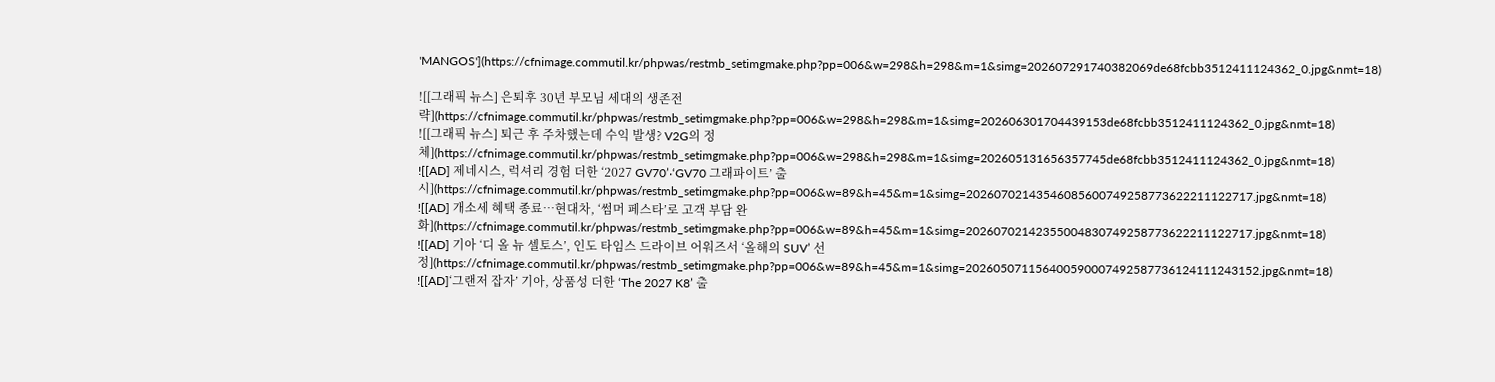'MANGOS'](https://cfnimage.commutil.kr/phpwas/restmb_setimgmake.php?pp=006&w=298&h=298&m=1&simg=202607291740382069de68fcbb3512411124362_0.jpg&nmt=18)

![[그래픽 뉴스] 은퇴후 30년 부모님 세대의 생존전략](https://cfnimage.commutil.kr/phpwas/restmb_setimgmake.php?pp=006&w=298&h=298&m=1&simg=202606301704439153de68fcbb3512411124362_0.jpg&nmt=18)
![[그래픽 뉴스] 퇴근 후 주차했는데 수익 발생? V2G의 정체](https://cfnimage.commutil.kr/phpwas/restmb_setimgmake.php?pp=006&w=298&h=298&m=1&simg=202605131656357745de68fcbb3512411124362_0.jpg&nmt=18)
![[AD] 제네시스, 럭셔리 경험 더한 ‘2027 GV70’‧‘GV70 그래파이트’ 출시](https://cfnimage.commutil.kr/phpwas/restmb_setimgmake.php?pp=006&w=89&h=45&m=1&simg=20260702143546085600749258773622211122717.jpg&nmt=18)
![[AD] 개소세 혜택 종료…현대차, ‘썸머 페스타’로 고객 부담 완화](https://cfnimage.commutil.kr/phpwas/restmb_setimgmake.php?pp=006&w=89&h=45&m=1&simg=20260702142355004830749258773622211122717.jpg&nmt=18)
![[AD] 기아 ‘디 올 뉴 셀토스’, 인도 타임스 드라이브 어워즈서 ‘올해의 SUV’ 선정](https://cfnimage.commutil.kr/phpwas/restmb_setimgmake.php?pp=006&w=89&h=45&m=1&simg=202605071156400590007492587736124111243152.jpg&nmt=18)
![[AD]‘그랜저 잡자’ 기아, 상품성 더한 ‘The 2027 K8’ 출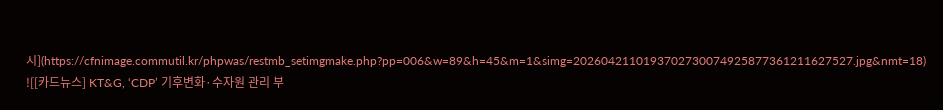시](https://cfnimage.commutil.kr/phpwas/restmb_setimgmake.php?pp=006&w=89&h=45&m=1&simg=2026042110193702730074925877361211627527.jpg&nmt=18)
![[카드뉴스] KT&G, ‘CDP’ 기후변화·수자원 관리 부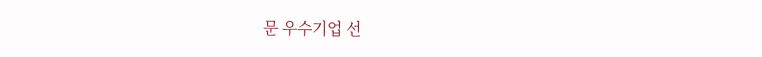문 우수기업 선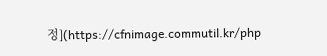정](https://cfnimage.commutil.kr/php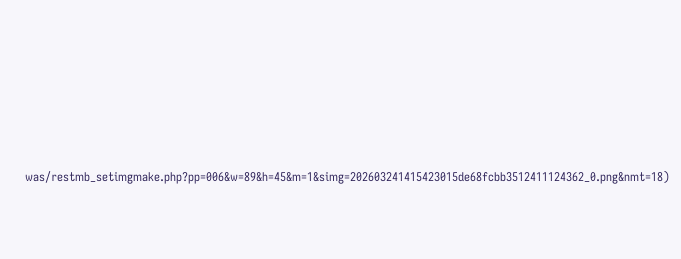was/restmb_setimgmake.php?pp=006&w=89&h=45&m=1&simg=202603241415423015de68fcbb3512411124362_0.png&nmt=18)